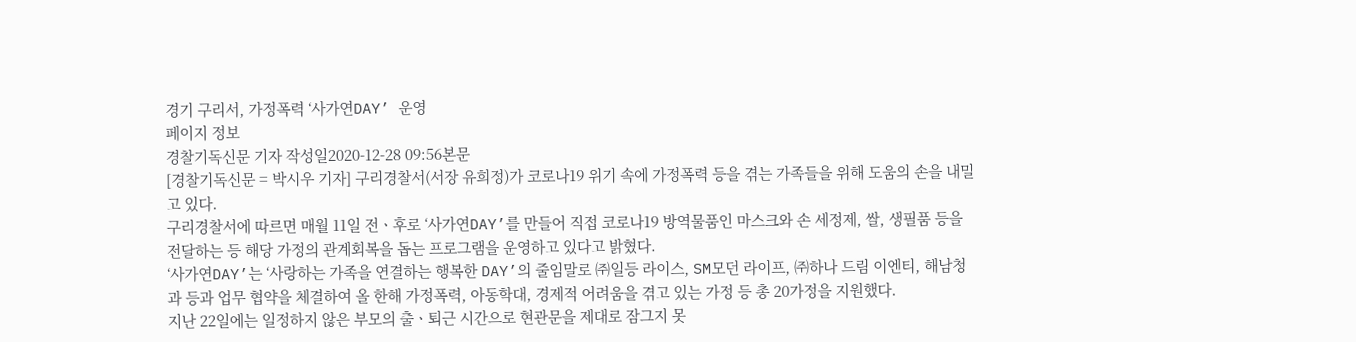경기 구리서, 가정폭력 ‘사가연DAY’ 운영
페이지 정보
경찰기독신문 기자 작성일2020-12-28 09:56본문
[경찰기독신문 = 박시우 기자] 구리경찰서(서장 유희정)가 코로나19 위기 속에 가정폭력 등을 겪는 가족들을 위해 도움의 손을 내밀고 있다.
구리경찰서에 따르면 매월 11일 전ㆍ후로 ‘사가연DAY’를 만들어 직접 코로나19 방역물품인 마스크와 손 세정제, 쌀, 생필품 등을 전달하는 등 해당 가정의 관계회복을 돕는 프로그램을 운영하고 있다고 밝혔다.
‘사가연DAY’는 ‘사랑하는 가족을 연결하는 행복한 DAY’의 줄임말로 ㈜일등 라이스, SM모던 라이프, ㈜하나 드림 이엔티, 해남청과 등과 업무 협약을 체결하여 올 한해 가정폭력, 아동학대, 경제적 어려움을 겪고 있는 가정 등 총 20가정을 지원했다.
지난 22일에는 일정하지 않은 부모의 출ㆍ퇴근 시간으로 현관문을 제대로 잠그지 못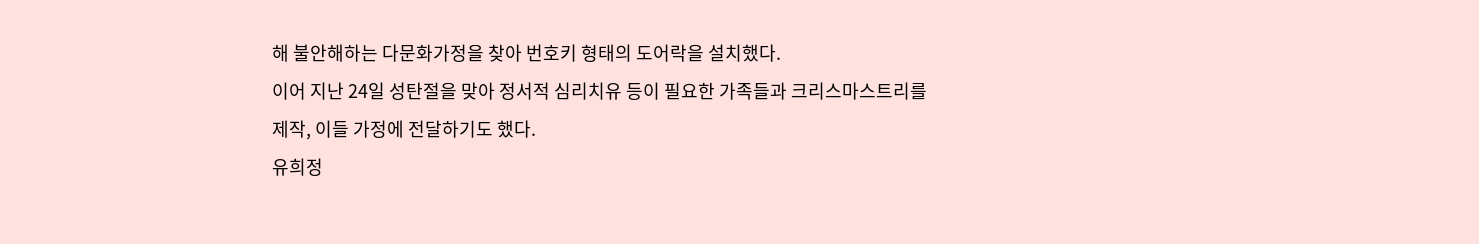해 불안해하는 다문화가정을 찾아 번호키 형태의 도어락을 설치했다.
이어 지난 24일 성탄절을 맞아 정서적 심리치유 등이 필요한 가족들과 크리스마스트리를 제작, 이들 가정에 전달하기도 했다.
유희정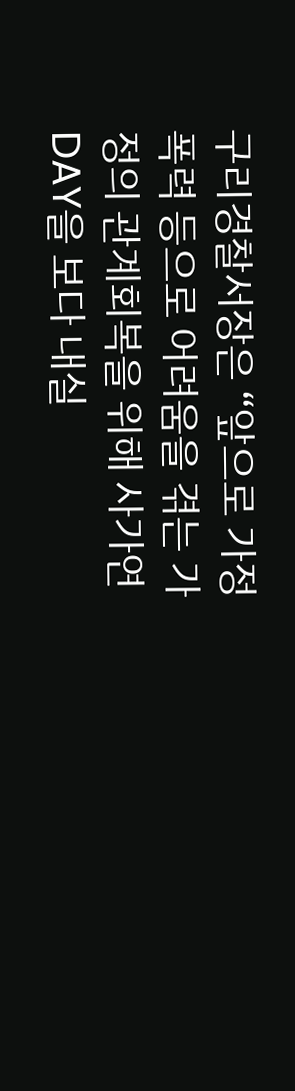구리경찰서장은 “앞으로 가정폭력 등으로 어려움을 겪는 가정의 관계회복을 위해 사가연 DAY을 보다 내실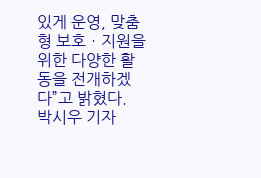있게 운영, 맞춤형 보호ㆍ지원을 위한 다양한 활동을 전개하겠다”고 밝혔다.
박시우 기자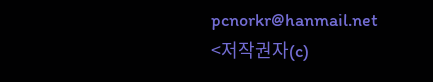pcnorkr@hanmail.net
<저작권자(c)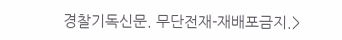경찰기독신문. 무단전재-재배포금지.>